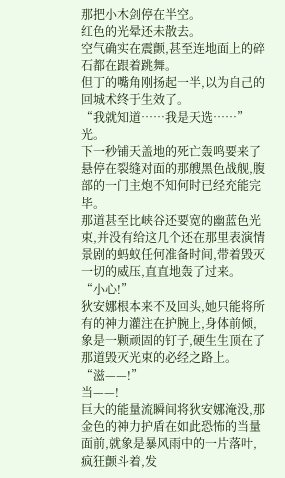那把小木剑停在半空。
红色的光晕还未散去。
空气确实在震颤,甚至连地面上的碎石都在跟着跳舞。
但丁的嘴角刚扬起一半,以为自己的回城术终于生效了。
“我就知道……我是天选……”
光。
下一秒铺天盖地的死亡轰鸣要来了
悬停在裂缝对面的那艘黑色战舰,腹部的一门主炮不知何时已经充能完毕。
那道甚至比峡谷还要宽的幽蓝色光束,并没有给这几个还在那里表演情景剧的蚂蚁任何准备时间,带着毁灭一切的威压,直直地轰了过来。
“小心!”
狄安娜根本来不及回头,她只能将所有的神力灌注在护腕上,身体前倾,象是一颗顽固的钉子,硬生生顶在了那道毁灭光束的必经之路上。
“滋——!”
当——!
巨大的能量流瞬间将狄安娜淹没,那金色的神力护盾在如此恐怖的当量面前,就象是暴风雨中的一片落叶,疯狂颤斗着,发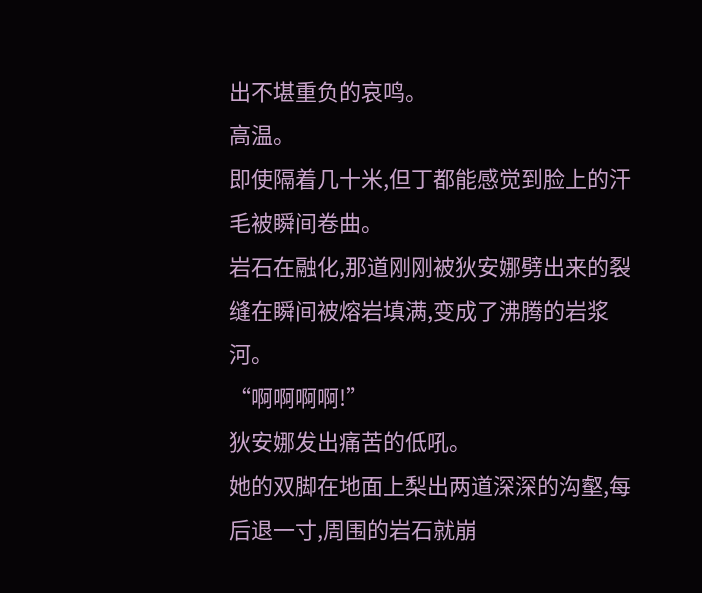出不堪重负的哀鸣。
高温。
即使隔着几十米,但丁都能感觉到脸上的汗毛被瞬间卷曲。
岩石在融化,那道刚刚被狄安娜劈出来的裂缝在瞬间被熔岩填满,变成了沸腾的岩浆河。
“啊啊啊啊!”
狄安娜发出痛苦的低吼。
她的双脚在地面上梨出两道深深的沟壑,每后退一寸,周围的岩石就崩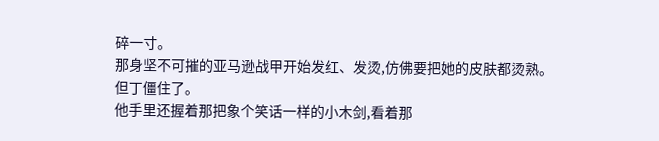碎一寸。
那身坚不可摧的亚马逊战甲开始发红、发烫,仿佛要把她的皮肤都烫熟。
但丁僵住了。
他手里还握着那把象个笑话一样的小木剑,看着那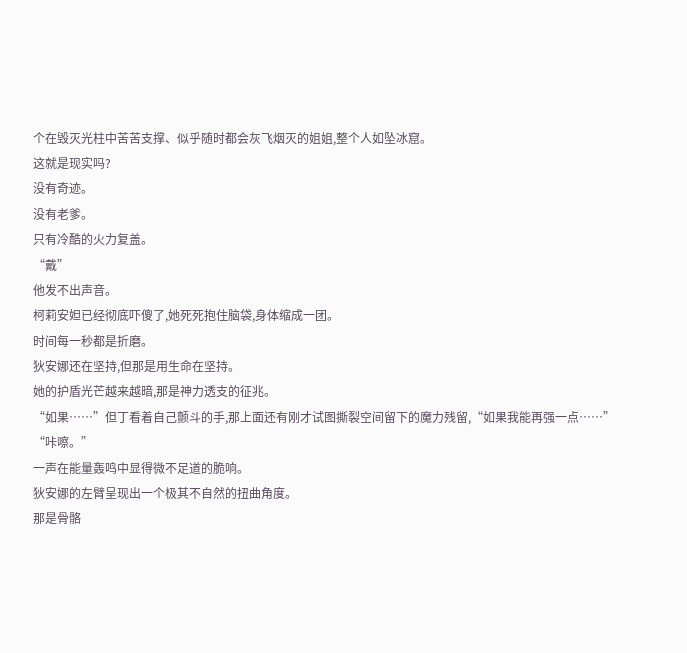个在毁灭光柱中苦苦支撑、似乎随时都会灰飞烟灭的姐姐,整个人如坠冰窟。
这就是现实吗?
没有奇迹。
没有老爹。
只有冷酷的火力复盖。
“戴”
他发不出声音。
柯莉安妲已经彻底吓傻了,她死死抱住脑袋,身体缩成一团。
时间每一秒都是折磨。
狄安娜还在坚持,但那是用生命在坚持。
她的护盾光芒越来越暗,那是神力透支的征兆。
“如果……”但丁看着自己颤斗的手,那上面还有刚才试图撕裂空间留下的魔力残留,“如果我能再强一点……”
“咔嚓。”
一声在能量轰鸣中显得微不足道的脆响。
狄安娜的左臂呈现出一个极其不自然的扭曲角度。
那是骨骼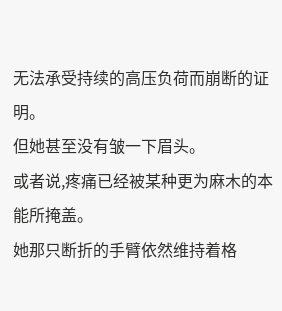无法承受持续的高压负荷而崩断的证明。
但她甚至没有皱一下眉头。
或者说,疼痛已经被某种更为麻木的本能所掩盖。
她那只断折的手臂依然维持着格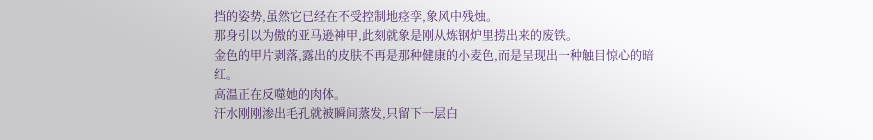挡的姿势,虽然它已经在不受控制地痉孪,象风中残烛。
那身引以为傲的亚马逊神甲,此刻就象是刚从炼钢炉里捞出来的废铁。
金色的甲片剥落,露出的皮肤不再是那种健康的小麦色,而是呈现出一种触目惊心的暗红。
高温正在反噬她的肉体。
汗水刚刚渗出毛孔就被瞬间蒸发,只留下一层白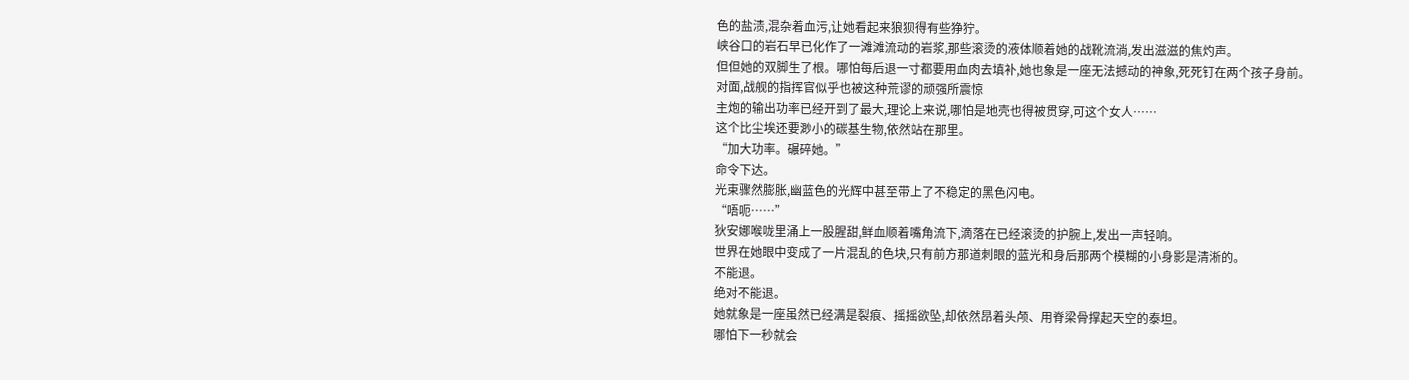色的盐渍,混杂着血污,让她看起来狼狈得有些狰狞。
峡谷口的岩石早已化作了一滩滩流动的岩浆,那些滚烫的液体顺着她的战靴流淌,发出滋滋的焦灼声。
但但她的双脚生了根。哪怕每后退一寸都要用血肉去填补,她也象是一座无法撼动的神象,死死钉在两个孩子身前。
对面,战舰的指挥官似乎也被这种荒谬的顽强所震惊
主炮的输出功率已经开到了最大,理论上来说,哪怕是地壳也得被贯穿,可这个女人……
这个比尘埃还要渺小的碳基生物,依然站在那里。
“加大功率。碾碎她。”
命令下达。
光束骤然膨胀,幽蓝色的光辉中甚至带上了不稳定的黑色闪电。
“唔呃……”
狄安娜喉咙里涌上一股腥甜,鲜血顺着嘴角流下,滴落在已经滚烫的护腕上,发出一声轻响。
世界在她眼中变成了一片混乱的色块,只有前方那道刺眼的蓝光和身后那两个模糊的小身影是清淅的。
不能退。
绝对不能退。
她就象是一座虽然已经满是裂痕、摇摇欲坠,却依然昂着头颅、用脊梁骨撑起天空的泰坦。
哪怕下一秒就会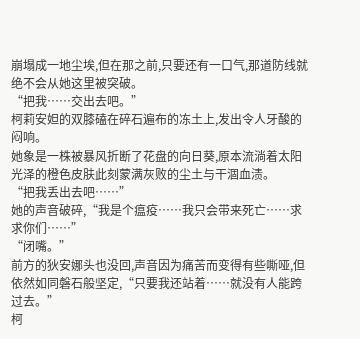崩塌成一地尘埃,但在那之前,只要还有一口气,那道防线就绝不会从她这里被突破。
“把我……交出去吧。”
柯莉安妲的双膝磕在碎石遍布的冻土上,发出令人牙酸的闷响。
她象是一株被暴风折断了花盘的向日葵,原本流淌着太阳光泽的橙色皮肤此刻蒙满灰败的尘土与干涸血渍。
“把我丢出去吧……”
她的声音破碎,“我是个瘟疫……我只会带来死亡……求求你们……”
“闭嘴。”
前方的狄安娜头也没回,声音因为痛苦而变得有些嘶哑,但依然如同磐石般坚定,“只要我还站着……就没有人能跨过去。”
柯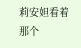莉安妲看着那个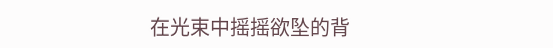在光束中摇摇欲坠的背